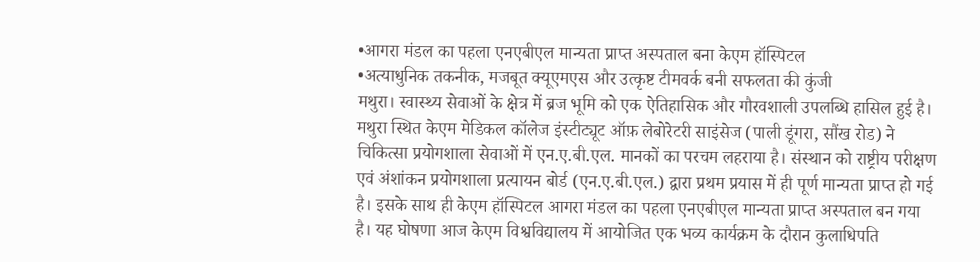•आगरा मंडल का पहला एनएबीएल मान्यता प्राप्त अस्पताल बना केएम हॉस्पिटल
•अत्याधुनिक तकनीक, मजबूत क्यूएमएस और उत्कृष्ट टीमवर्क बनी सफलता की कुंजी
मथुरा। स्वास्थ्य सेवाओं के क्षेत्र में ब्रज भूमि को एक ऐतिहासिक और गौरवशाली उपलब्धि हासिल हुई है। मथुरा स्थित केएम मेडिकल कॉलेज इंस्टीट्यूट ऑफ़ लेबोरेटरी साइंसेज (पाली डूंगरा, सौंख रोड) ने चिकित्सा प्रयोगशाला सेवाओं में एन.ए.बी.एल. मानकों का परचम लहराया है। संस्थान को राष्ट्रीय परीक्षण एवं अंशांकन प्रयोगशाला प्रत्यायन बोर्ड (एन.ए.बी.एल.) द्वारा प्रथम प्रयास में ही पूर्ण मान्यता प्राप्त हो गई है। इसके साथ ही केएम हॉस्पिटल आगरा मंडल का पहला एनएबीएल मान्यता प्राप्त अस्पताल बन गया है। यह घोषणा आज केएम विश्वविद्यालय में आयोजित एक भव्य कार्यक्रम के दौरान कुलाधिपति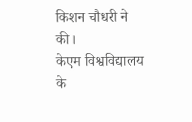किशन चौधरी ने की।
केएम विश्वविद्यालय के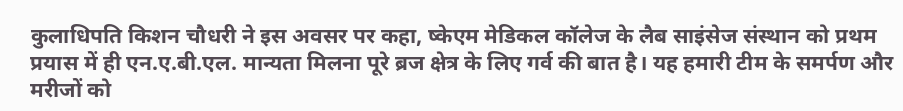कुलाधिपति किशन चौधरी ने इस अवसर पर कहा, ष्केएम मेडिकल कॉलेज के लैब साइंसेज संस्थान को प्रथम प्रयास में ही एन.ए.बी.एल. मान्यता मिलना पूरे ब्रज क्षेत्र के लिए गर्व की बात है। यह हमारी टीम के समर्पण और मरीजों को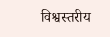विश्वस्तरीय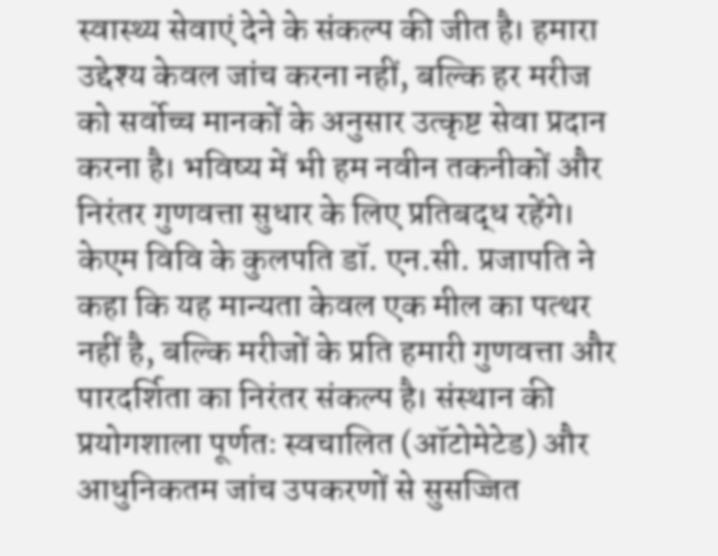स्वास्थ्य सेवाएं देने के संकल्प की जीत है। हमारा उद्देश्य केवल जांच करना नहीं, बल्कि हर मरीज को सर्वोच्च मानकों के अनुसार उत्कृष्ट सेवा प्रदान करना है। भविष्य में भी हम नवीन तकनीकों और निरंतर गुणवत्ता सुधार के लिए प्रतिबद्ध रहेंगे।
केएम विवि के कुलपति डॉ. एन.सी. प्रजापति ने कहा कि यह मान्यता केवल एक मील का पत्थर नहीं है, बल्कि मरीजों के प्रति हमारी गुणवत्ता और पारदर्शिता का निरंतर संकल्प है। संस्थान की प्रयोगशाला पूर्णतः स्वचालित (ऑटोमेटेड) और आधुनिकतम जांच उपकरणों से सुसज्जित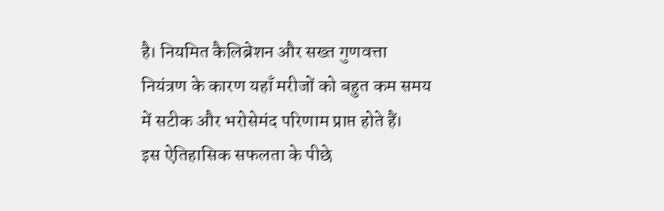है। नियमित कैलिब्रेशन और सख्त गुणवत्ता नियंत्रण के कारण यहाँ मरीजों को बहुत कम समय में सटीक और भरोसेमंद परिणाम प्राप्त होते हैं।
इस ऐतिहासिक सफलता के पीछे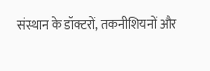संस्थान के डॉक्टरों, तकनीशियनों और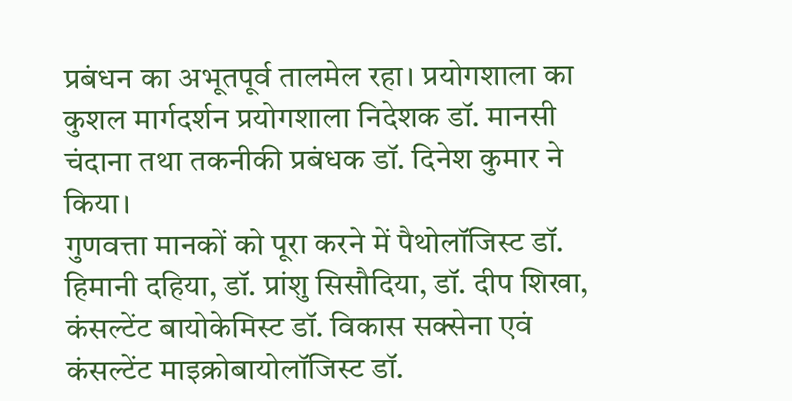प्रबंधन का अभूतपूर्व तालमेल रहा। प्रयोगशाला का कुशल मार्गदर्शन प्रयोगशाला निदेशक डॉ. मानसी चंदाना तथा तकनीकी प्रबंधक डॉ. दिनेश कुमार ने किया।
गुणवत्ता मानकों को पूरा करने में पैथोलॉजिस्ट डॉ. हिमानी दहिया, डॉ. प्रांशु सिसौदिया, डॉ. दीप शिखा, कंसल्टेंट बायोकेमिस्ट डॉ. विकास सक्सेना एवं कंसल्टेंट माइक्रोबायोलॉजिस्ट डॉ.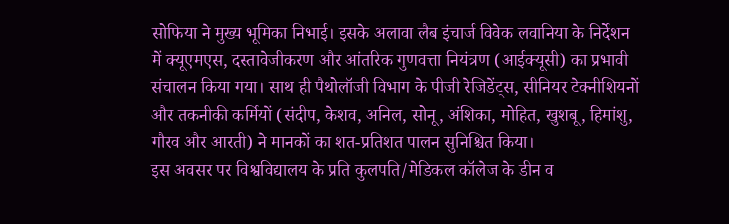सोफिया ने मुख्य भूमिका निभाई। इसके अलावा लैब इंचार्ज विवेक लवानिया के निर्देशन में क्यूएमएस, दस्तावेजीकरण और आंतरिक गुणवत्ता नियंत्रण (आईक्यूसी) का प्रभावी संचालन किया गया। साथ ही पैथोलॉजी विभाग के पीजी रेजिडेंट्स, सीनियर टेक्नीशियनों और तकनीकी कर्मियों (संदीप, केशव, अनिल, सोनू, अंशिका, मोहित, खुशबू, हिमांशु, गौरव और आरती) ने मानकों का शत-प्रतिशत पालन सुनिश्चित किया।
इस अवसर पर विश्वविद्यालय के प्रति कुलपति/मेडिकल कॉलेज के डीन व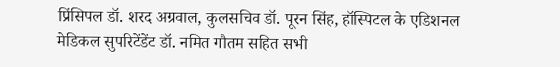प्रिंसिपल डॉ. शरद अग्रवाल, कुलसचिव डॉ. पूरन सिंह, हॉस्पिटल के एडिशनल मेडिकल सुपरिटेंडेंट डॉ. नमित गौतम सहित सभी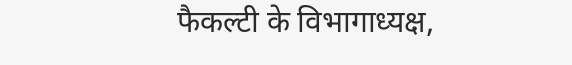फैकल्टी के विभागाध्यक्ष,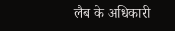लैब के अधिकारी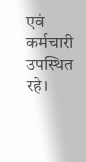एवं कर्मचारी उपस्थित रहे।